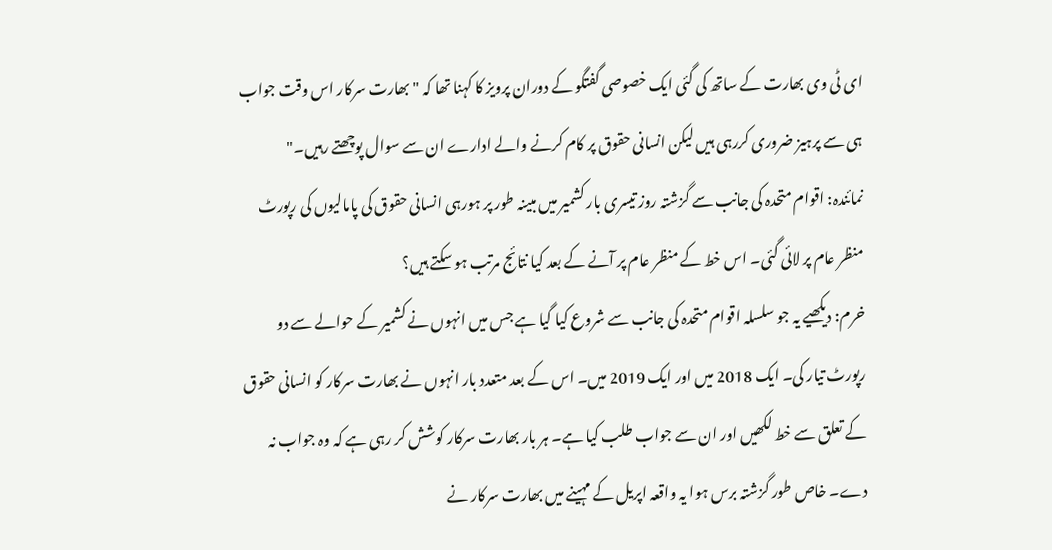ای ٹی وی بھارت کے ساتھ کی گئی ایک خصوصی گفتگو کے دوران پرویز کا کہنا تھا کہ " بھارت سرکار اس وقت جواب ہی سے پرہیز ضروری کررہی ہیں لیکن انسانی حقوق پر کام کرنے والے ادارے ان سے سوال پوچھتے رہیں۔"
نمائندہ: اقوام متحدہ کی جانب سے گزشتہ روز تیسری بار کشمیر میں مبینہ طور پر ہورہی انسانی حقوق کی پامالیوں کی رپورٹ منظر عام پر لائی گئی۔ اس خط کے منظر عام پر آنے کے بعد کیا نتائج مرتب ہو سکتے ہیں؟
خرم: دیکھیے یہ جو سلسلہ اقوام متحدہ کی جانب سے شروع کیا گیا ہے جس میں انہوں نے کشمیر کے حوالے سے دو رپورٹ تیار کی۔ ایک 2018 میں اور ایک 2019 میں۔ اس کے بعد متعدد بار انہوں نے بھارت سرکار کو انسانی حقوق کے تعلق سے خط لکھیں اور ان سے جواب طلب کیا ہے۔ ہر بار بھارت سرکار کوشش کر رہی ہے کہ وہ جواب نہ دے۔ خاص طور گزشتہ برس ہوا یہ واقعہ اپریل کے مہینے میں بھارت سرکار نے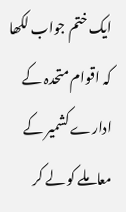ایک ختم جواب لکھا کہ اقوام متحدہ کے ادارے کشمیر کے معاملے کو لے کر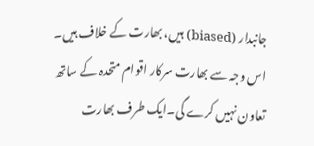جانبدار (biased) ہیں، بھارت کے خلاف ہیں۔ اس وجہ سے بھارت سرکار اقوام متحدہ کے ساتھ تعاون نہیں کرے گی۔ایک طرف بھارت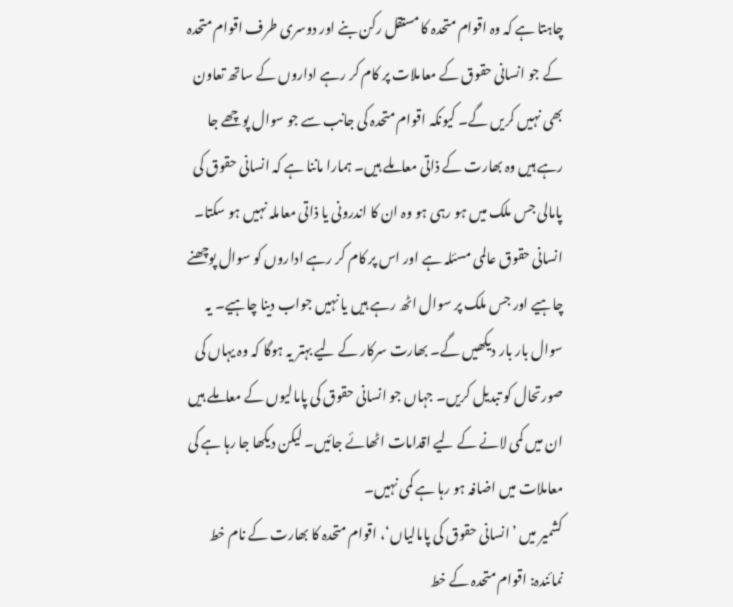چاہتا ہے کہ وہ اقوام متحدہ کا مستقل رکن بنے اور دوسری طرف اقوام متحدہ کے جو انسانی حقوق کے معاملات پر کام کر رہے اداروں کے ساتھ تعاون بھی نہیں کریں گے۔ کیونکہ اقوام متحدہ کی جانب سے جو سوال پوچھے جا رہے ہیں وہ بھارت کے ذاتی معاملے ہیں۔ ہمارا ماننا ہے کہ انسانی حقوق کی پامالی جس ملک میں ہو رہی ہو وہ ان کا اندرونی یا ذاتی معاملہ نہیں ہو سکتا۔ انسانی حقوق عالمی مسئلہ ہے اور اس پر کام کر رہے اداروں کو سوال پوچھنے چاہیے اور جس ملک پر سوال اٹھ رہے ہیں یا نہیں جواب دینا چاہیے۔ یہ سوال بار بار دیکھیں گے۔ بھارت سرکار کے لیے بہتر یہ ہوگا کہ وہ یہاں کی صورتحال کو تبدیل کریں۔ جہاں جو انسانی حقوق کی پامالیوں کے معاملے ہیں ان میں کمی لانے کے لیے اقدامات اٹھائے جائیں۔ لیکن دیکھا جا رہا ہے کی معاملات میں اضافہ ہو رہا ہے کمی نہیں۔
کشمیر میں ’انسانی حقوق کی پامالیاں‘، اقوام متحدہ کا بھارت کے نام خط
نمائندہ: اقوام متحدہ کے خط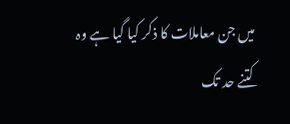میں جن معاملات کا ذکر کیا گیا ہے وہ کتنے حد تک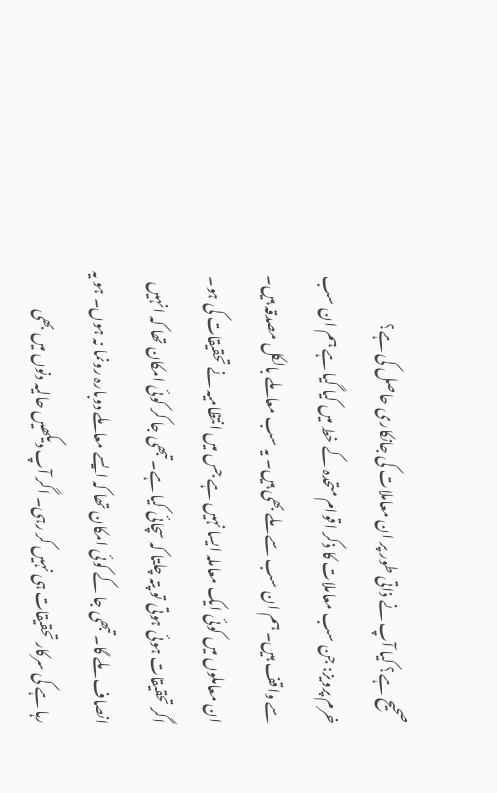صحیح ہے؟ کیا آپ نے ذاتی طور پر ان معاملات کی جانکاری حاصل کی ہے؟
خرم پرویز: جن سب معاملات کا ذکر اقوام متحدہ کے خط میں کیا گیا ہے ہم ان سب سے واقف ہیں۔ ہم ان سب سے ملے بھی ہیں۔ یہ سب معاملے بالکل مصدقہ ہیں۔ ان معاملوں میں کوئی ایک معاملہ ایسا نہیں ہے جس میں انتظامیہ نے تحقیقات کی ہو۔ اگر تحقیقات ہوئی ہوتی تو پتہ چلتا کہ سچائی کیا ہے۔ تبھی جا کر کوئی امکان تھا کہ انہیں انصاف ملے گا۔ تبھی جا کے کوئی امکان تھا کہ ایسے معاملے دوبارہ رونما نہ ہوں۔ ہو یہ رہا ہے کی سرکار تحقیقات ہی نہیں کر رہی۔ اگر آپ دیکھیں حالیہ دنوں میں بھی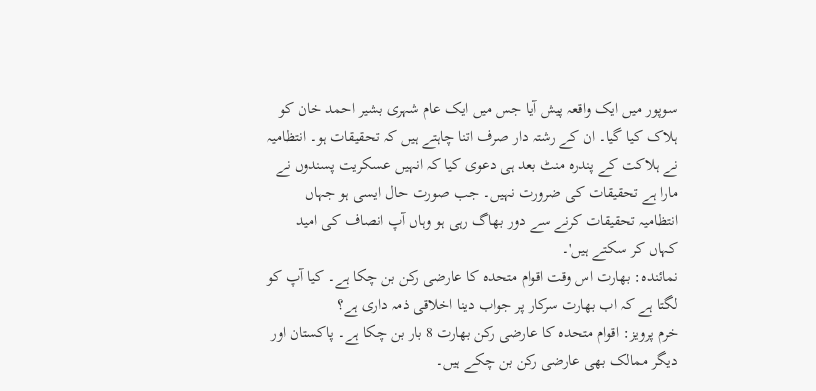سوپور میں ایک واقعہ پیش آیا جس میں ایک عام شہری بشیر احمد خان کو ہلاک کیا گیا۔ ان کے رشتہ دار صرف اتنا چاہتے ہیں کہ تحقیقات ہو۔ انتظامیہ نے ہلاکت کے پندرہ منٹ بعد ہی دعوی کیا کہ انہیں عسکریت پسندوں نے مارا ہے تحقیقات کی ضرورت نہیں۔ جب صورت حال ایسی ہو جہاں انتظامیہ تحقیقات کرنے سے دور بھاگ رہی ہو وہاں آپ انصاف کی امید کہاں کر سکتے ہیں'۔
نمائندہ: بھارت اس وقت اقوام متحدہ کا عارضی رکن بن چکا ہے۔ کیا آپ کو لگتا ہے کہ اب بھارت سرکار پر جواب دینا اخلاقی ذمہ داری ہے؟
خرم پرویز: اقوام متحدہ کا عارضی رکن بھارت 8 بار بن چکا ہے۔ پاکستان اور دیگر ممالک بھی عارضی رکن بن چکے ہیں۔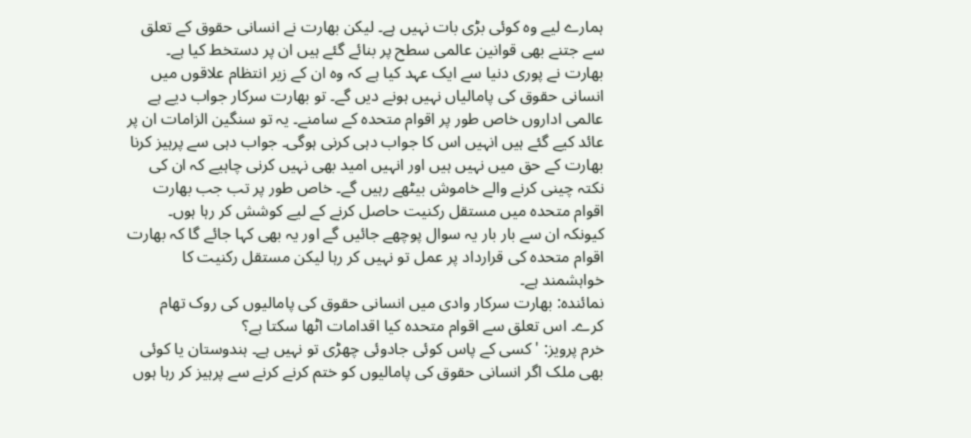ہمارے لیے وہ کوئی بڑی بات نہیں ہے۔ لیکن بھارت نے انسانی حقوق کے تعلق سے جتنے بھی قوانین عالمی سطح پر بنائے گئے ہیں ان پر دستخط کیا ہے۔ بھارت نے پوری دنیا سے ایک عہد کیا ہے کہ وہ ان کے زیر انتظام علاقوں میں انسانی حقوق کی پامالیاں نہیں ہونے دیں گے۔ تو بھارت سرکار جواب دیے ہے عالمی اداروں خاص طور پر اقوام متحدہ کے سامنے۔ یہ تو سنگین الزامات ان پر عائد کیے گئے ہیں انہیں اس کا جواب دہی کرنی ہوگی۔ جواب دہی سے پرہیز کرنا بھارت کے حق میں نہیں ہیں اور انہیں امید بھی نہیں کرنی چاہیے کہ ان کی نکتہ چینی کرنے والے خاموش بیٹھے رہیں گے۔ خاص طور پر تب جب بھارت اقوام متحدہ میں مستقل رکنیت حاصل کرنے کے لیے کوشش کر رہا ہوں۔ کیونکہ ان سے بار بار یہ سوال پوچھے جائیں گے اور یہ بھی کہا جائے گا کہ بھارت اقوام متحدہ کی قرارداد پر عمل تو نہیں کر رہا لیکن مستقل رکنیت کا خواہشمند ہے۔
نمائندہ: بھارت سرکار وادی میں انسانی حقوق کی پامالیوں کی روک تھام کرے۔ اس تعلق سے اقوام متحدہ کیا اقدامات اٹھا سکتا ہے؟
خرم پرویز: 'کسی کے پاس کوئی جادوئی چھڑی تو نہیں ہے۔ ہندوستان یا کوئی بھی ملک اگر انسانی حقوق کی پامالیوں کو ختم کرنے کرنے سے پرہیز کر رہا ہوں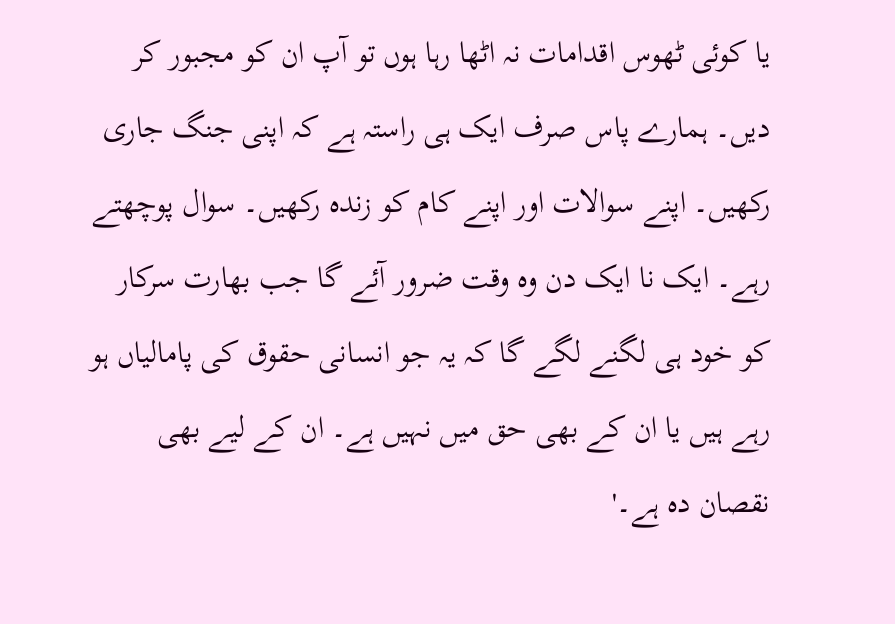یا کوئی ٹھوس اقدامات نہ اٹھا رہا ہوں تو آپ ان کو مجبور کر دیں۔ ہمارے پاس صرف ایک ہی راستہ ہے کہ اپنی جنگ جاری رکھیں۔ اپنے سوالات اور اپنے کام کو زندہ رکھیں۔ سوال پوچھتے رہے۔ ایک نا ایک دن وہ وقت ضرور آئے گا جب بھارت سرکار کو خود ہی لگنے لگے گا کہ یہ جو انسانی حقوق کی پامالیاں ہو رہے ہیں یا ان کے بھی حق میں نہیں ہے۔ ان کے لیے بھی نقصان دہ ہے۔'